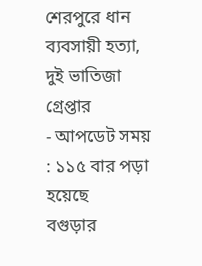শেরপুরে ধান ব্যবসায়ী হত্যা, দুই ভাতিজা গ্রেপ্তার
- আপডেট সময় : ১১৫ বার পড়া হয়েছে
বগুড়ার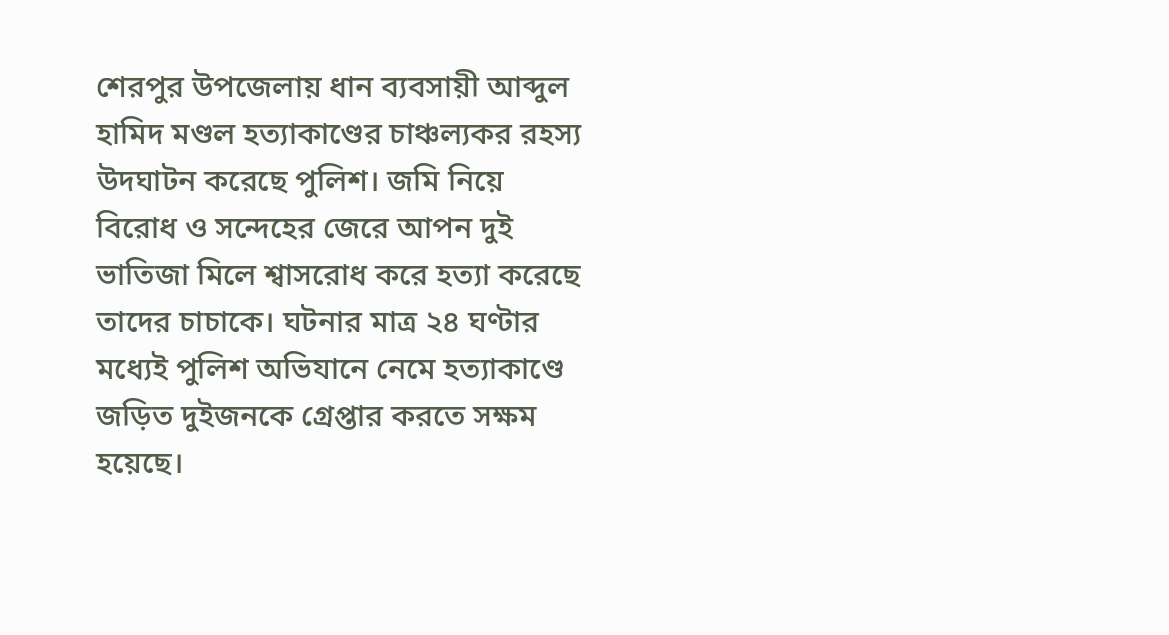শেরপুর উপজেলায় ধান ব্যবসায়ী আব্দুল হামিদ মণ্ডল হত্যাকাণ্ডের চাঞ্চল্যকর রহস্য উদঘাটন করেছে পুলিশ। জমি নিয়ে বিরোধ ও সন্দেহের জেরে আপন দুই ভাতিজা মিলে শ্বাসরোধ করে হত্যা করেছে তাদের চাচাকে। ঘটনার মাত্র ২৪ ঘণ্টার মধ্যেই পুলিশ অভিযানে নেমে হত্যাকাণ্ডে জড়িত দুইজনকে গ্রেপ্তার করতে সক্ষম হয়েছে।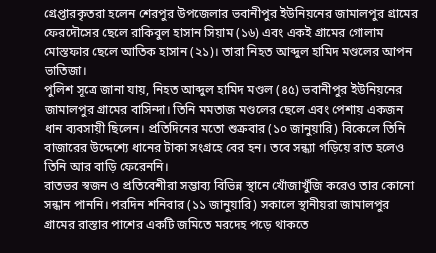গ্রেপ্তারকৃতরা হলেন শেরপুর উপজেলার ভবানীপুর ইউনিয়নের জামালপুর গ্রামের ফেরদৌসের ছেলে রাকিবুল হাসান সিয়াম (১৬) এবং একই গ্রামের গোলাম মোস্তফার ছেলে আতিক হাসান (২১)। তারা নিহত আব্দুল হামিদ মণ্ডলের আপন ভাতিজা।
পুলিশ সূত্রে জানা যায়, নিহত আব্দুল হামিদ মণ্ডল (৪৫) ভবানীপুর ইউনিয়নের জামালপুর গ্রামের বাসিন্দা। তিনি মমতাজ মণ্ডলের ছেলে এবং পেশায় একজন ধান ব্যবসায়ী ছিলেন। প্রতিদিনের মতো শুক্রবার (১০ জানুয়ারি) বিকেলে তিনি বাজারের উদ্দেশ্যে ধানের টাকা সংগ্রহে বের হন। তবে সন্ধ্যা গড়িয়ে রাত হলেও তিনি আর বাড়ি ফেরেননি।
রাতভর স্বজন ও প্রতিবেশীরা সম্ভাব্য বিভিন্ন স্থানে খোঁজাখুঁজি করেও তার কোনো সন্ধান পাননি। পরদিন শনিবার (১১ জানুয়ারি) সকালে স্থানীয়রা জামালপুর গ্রামের রাস্তার পাশের একটি জমিতে মরদেহ পড়ে থাকতে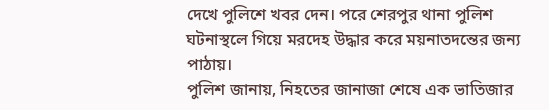দেখে পুলিশে খবর দেন। পরে শেরপুর থানা পুলিশ ঘটনাস্থলে গিয়ে মরদেহ উদ্ধার করে ময়নাতদন্তের জন্য পাঠায়।
পুলিশ জানায়, নিহতের জানাজা শেষে এক ভাতিজার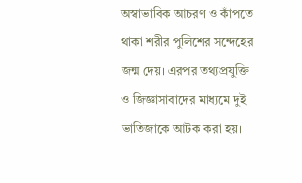অস্বাভাবিক আচরণ ও কাঁপতে থাকা শরীর পুলিশের সন্দেহের জন্ম দেয়। এরপর তথ্যপ্রযুক্তি ও জিজ্ঞাসাবাদের মাধ্যমে দুই ভাতিজাকে আটক করা হয়।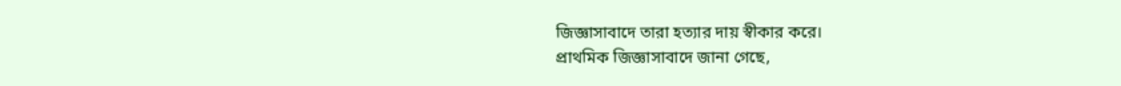জিজ্ঞাসাবাদে তারা হত্যার দায় স্বীকার করে।
প্রাথমিক জিজ্ঞাসাবাদে জানা গেছে,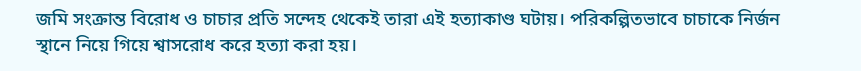জমি সংক্রান্ত বিরোধ ও চাচার প্রতি সন্দেহ থেকেই তারা এই হত্যাকাণ্ড ঘটায়। পরিকল্পিতভাবে চাচাকে নির্জন স্থানে নিয়ে গিয়ে শ্বাসরোধ করে হত্যা করা হয়।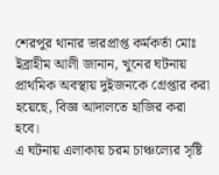শেরপুর থানার ভারপ্রাপ্ত কর্মকর্তা মোঃ ইব্রাহীম আলী জানান, খুনের ঘটনায় প্রাথমিক অবস্থায় দুইজনকে গ্রেপ্তার করা হয়েছে, বিজ্ঞ আদালতে হাজির করা হবে।
এ ঘটনায় এলাকায় চরম চাঞ্চল্যের সৃষ্টি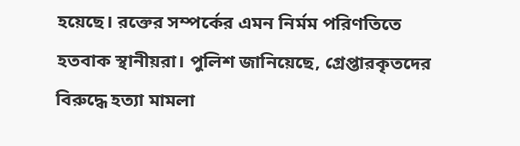হয়েছে। রক্তের সম্পর্কের এমন নির্মম পরিণতিতে হতবাক স্থানীয়রা। পুলিশ জানিয়েছে, গ্রেপ্তারকৃতদের বিরুদ্ধে হত্যা মামলা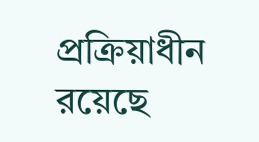প্রক্রিয়াধীন রয়েছে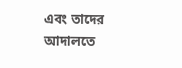এবং তাদের আদালতে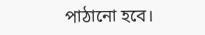পাঠানো হবে।